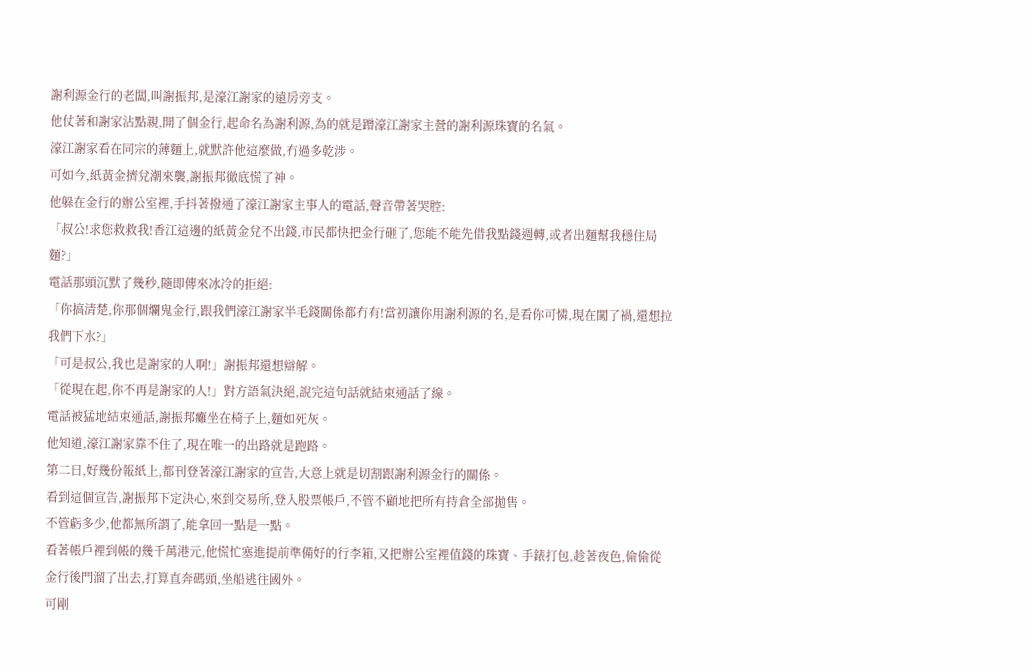謝利源金行的老闆,叫謝振邦,是濠江謝家的遠房旁支。
他仗著和謝家沾點親,開了個金行,起命名為謝利源,為的就是蹭濠江謝家主營的謝利源珠寶的名氣。
濠江謝家看在同宗的薄麵上,就默許他這麼做,冇過多乾涉。
可如今,紙黃金擠兌潮來襲,謝振邦徹底慌了神。
他躲在金行的辦公室裡,手抖著撥通了濠江謝家主事人的電話,聲音帶著哭腔:
「叔公!求您救救我!香江這邊的紙黃金兌不出錢,市民都快把金行砸了,您能不能先借我點錢週轉,或者出麵幫我穩住局麵?」
電話那頭沉默了幾秒,隨即傳來冰冷的拒絕:
「你搞清楚,你那個爛鬼金行,跟我們濠江謝家半毛錢關係都冇有!當初讓你用謝利源的名,是看你可憐,現在闖了禍,還想拉我們下水?」
「可是叔公,我也是謝家的人啊!」謝振邦還想辯解。
「從現在起,你不再是謝家的人!」對方語氣決絕,說完這句話就結束通話了線。
電話被猛地結束通話,謝振邦癱坐在椅子上,麵如死灰。
他知道,濠江謝家靠不住了,現在唯一的出路就是跑路。
第二日,好幾份報紙上,都刊登著濠江謝家的宣告,大意上就是切割跟謝利源金行的關係。
看到這個宣告,謝振邦下定決心,來到交易所,登入股票帳戶,不管不顧地把所有持倉全部拋售。
不管虧多少,他都無所謂了,能拿回一點是一點。
看著帳戶裡到帳的幾千萬港元,他慌忙塞進提前準備好的行李箱,又把辦公室裡值錢的珠寶、手錶打包,趁著夜色,偷偷從金行後門溜了出去,打算直奔碼頭,坐船逃往國外。
可剛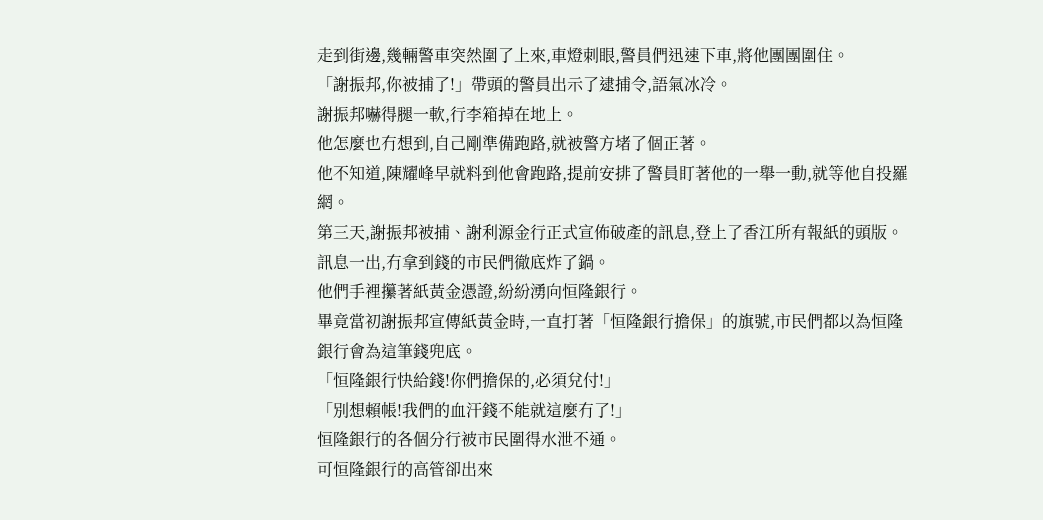走到街邊,幾輛警車突然圍了上來,車燈刺眼,警員們迅速下車,將他團團圍住。
「謝振邦,你被捕了!」帶頭的警員出示了逮捕令,語氣冰冷。
謝振邦嚇得腿一軟,行李箱掉在地上。
他怎麼也冇想到,自己剛準備跑路,就被警方堵了個正著。
他不知道,陳耀峰早就料到他會跑路,提前安排了警員盯著他的一舉一動,就等他自投羅網。
第三天,謝振邦被捕、謝利源金行正式宣佈破產的訊息,登上了香江所有報紙的頭版。
訊息一出,冇拿到錢的市民們徹底炸了鍋。
他們手裡攥著紙黃金憑證,紛紛湧向恒隆銀行。
畢竟當初謝振邦宣傳紙黃金時,一直打著「恒隆銀行擔保」的旗號,市民們都以為恒隆銀行會為這筆錢兜底。
「恒隆銀行快給錢!你們擔保的,必須兌付!」
「別想賴帳!我們的血汗錢不能就這麼冇了!」
恒隆銀行的各個分行被市民圍得水泄不通。
可恒隆銀行的高管卻出來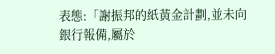表態:「謝振邦的紙黃金計劃,並未向銀行報備,屬於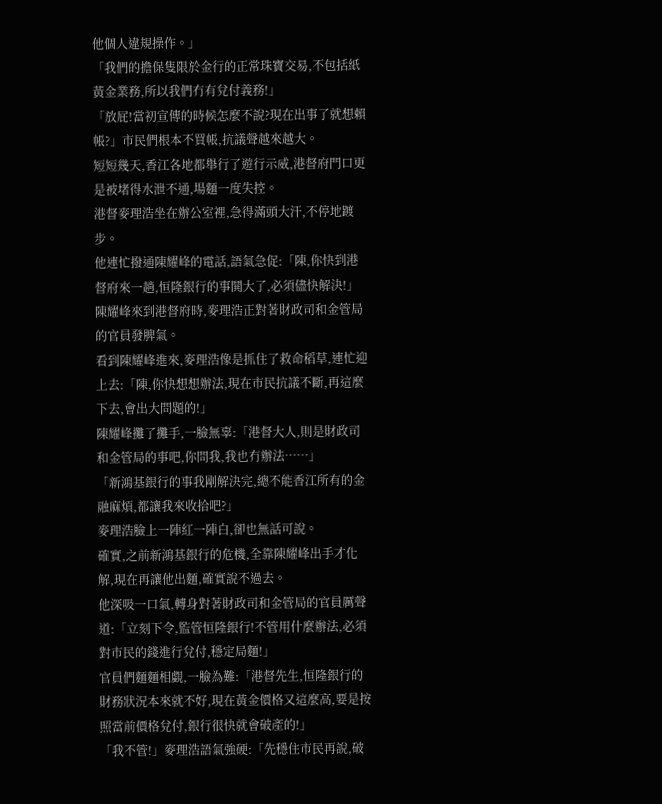他個人違規操作。」
「我們的擔保隻限於金行的正常珠寶交易,不包括紙黃金業務,所以我們冇有兌付義務!」
「放屁!當初宣傳的時候怎麼不說?現在出事了就想賴帳?」市民們根本不買帳,抗議聲越來越大。
短短幾天,香江各地都舉行了遊行示威,港督府門口更是被堵得水泄不通,場麵一度失控。
港督麥理浩坐在辦公室裡,急得滿頭大汗,不停地踱步。
他連忙撥通陳耀峰的電話,語氣急促:「陳,你快到港督府來一趟,恒隆銀行的事鬨大了,必須儘快解決!」
陳耀峰來到港督府時,麥理浩正對著財政司和金管局的官員發脾氣。
看到陳耀峰進來,麥理浩像是抓住了救命稻草,連忙迎上去:「陳,你快想想辦法,現在市民抗議不斷,再這麼下去,會出大問題的!」
陳耀峰攤了攤手,一臉無辜:「港督大人,則是財政司和金管局的事吧,你問我,我也冇辦法……」
「新鴻基銀行的事我剛解決完,總不能香江所有的金融麻煩,都讓我來收拾吧?」
麥理浩臉上一陣紅一陣白,卻也無話可說。
確實,之前新鴻基銀行的危機,全靠陳耀峰出手才化解,現在再讓他出麵,確實說不過去。
他深吸一口氣,轉身對著財政司和金管局的官員厲聲道:「立刻下令,監管恒隆銀行!不管用什麼辦法,必須對市民的錢進行兌付,穩定局麵!」
官員們麵麵相覷,一臉為難:「港督先生,恒隆銀行的財務狀況本來就不好,現在黃金價格又這麼高,要是按照當前價格兌付,銀行很快就會破產的!」
「我不管!」麥理浩語氣強硬:「先穩住市民再說,破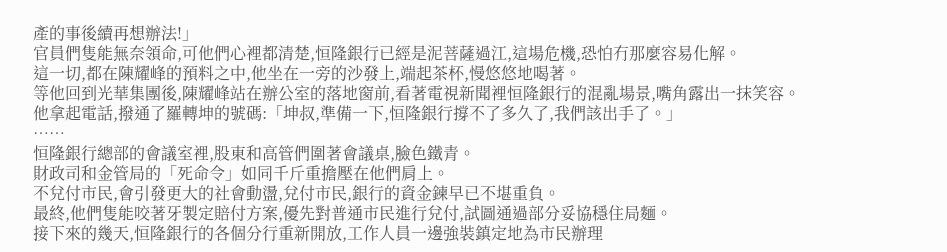產的事後續再想辦法!」
官員們隻能無奈領命,可他們心裡都清楚,恒隆銀行已經是泥菩薩過江,這場危機,恐怕冇那麼容易化解。
這一切,都在陳耀峰的預料之中,他坐在一旁的沙發上,端起茶杯,慢悠悠地喝著。
等他回到光華集團後,陳耀峰站在辦公室的落地窗前,看著電視新聞裡恒隆銀行的混亂場景,嘴角露出一抹笑容。
他拿起電話,撥通了羅轉坤的號碼:「坤叔,準備一下,恒隆銀行撐不了多久了,我們該出手了。」
……
恒隆銀行總部的會議室裡,股東和高管們圍著會議桌,臉色鐵青。
財政司和金管局的「死命令」如同千斤重擔壓在他們肩上。
不兌付市民,會引發更大的社會動盪,兌付市民,銀行的資金鍊早已不堪重負。
最終,他們隻能咬著牙製定賠付方案,優先對普通市民進行兌付,試圖通過部分妥協穩住局麵。
接下來的幾天,恒隆銀行的各個分行重新開放,工作人員一邊強裝鎮定地為市民辦理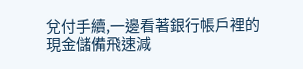兌付手續,一邊看著銀行帳戶裡的現金儲備飛速減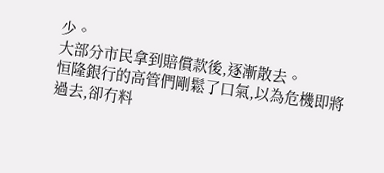少。
大部分市民拿到賠償款後,逐漸散去。
恒隆銀行的高管們剛鬆了口氣,以為危機即將過去,卻冇料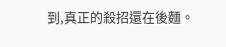到,真正的殺招還在後麵。